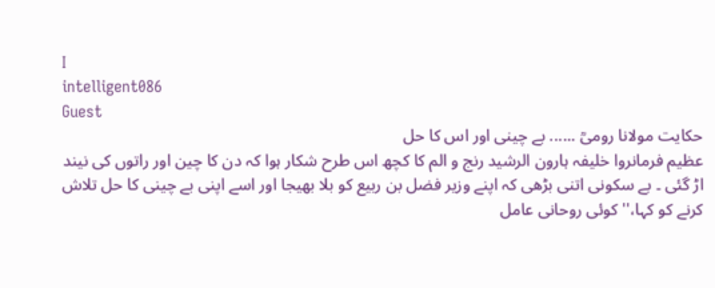I
intelligent086
Guest
حکایت مولانا رومیؒ ...... بے چینی اور اس کا حل
عظیم فرمانروا خلیفہ ہارون الرشید رنج و الم کا کچھ اس طرح شکار ہوا کہ دن کا چین اور راتوں کی نیند اڑ گئی ۔ بے سکونی اتنی بڑھی کہ اپنے وزیر فضل بن ربیع کو بلا بھیجا اور اسے اپنی بے چینی کا حل تلاش کرنے کو کہا،'' کوئی روحانی عامل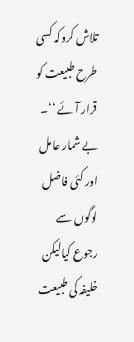تلاش کروکہ کسی طرح طبیعت کو قرار آئے ‘‘۔ بے شمار عامل اور کئی فاضل لوگوں سے رجوع کیالیکن خلیفہ کی طبیعت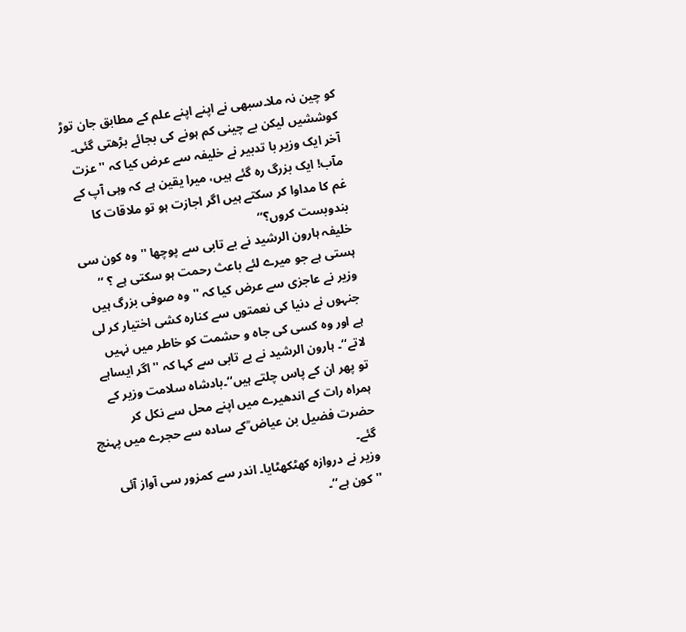کو چین نہ ملا۔سبھی نے اپنے اپنے علم کے مطابق جان توڑ کوششیں لیکن بے چینی کم ہونے کی بجائے بڑھتی گئی۔ آخر ایک وزیر با تدبیر نے خلیفہ سے عرض کیا کہ ''عزت مآب! ایک بزرگ رہ گئے ہیں، میرا یقین ہے کہ وہی آپ کے غم کا مداوا کر سکتے ہیں اگر اجازت ہو تو ملاقات کا بندوبست کروں؟‘‘
خلیفہ ہارون الرشید نے بے تابی سے پوچھا ''وہ کون سی ہستی ہے جو میرے لئے باعث رحمت ہو سکتی ہے ؟ ‘‘ وزیر نے عاجزی سے عرض کیا کہ ''وہ صوفی بزرگ ہیں جنہوں نے دنیا کی نعمتوں سے کنارہ کشی اختیار کر لی ہے اور وہ کسی کی جاہ و حشمت کو خاطر میں نہیں لاتے‘‘۔ ہارون الرشید نے بے تابی سے کہا کہ ''اگر ایساہے تو پھر ان کے پاس چلتے ہیں‘‘۔بادشاہ سلامت وزیر کے ہمراہ رات کے اندھیرے میں اپنے محل سے نکل کر حضرت فضیل بن عیاض ؒکے سادہ سے حجرے میں پہنچ گئے۔
وزیر نے دروازہ کھٹکھٹایا۔ اندر سے کمزور سی آواز آئی ''کون ہے‘‘۔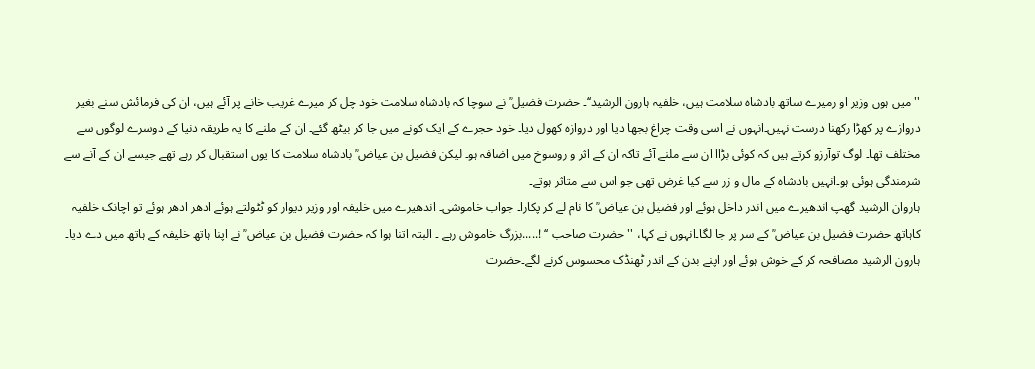''میں ہوں وزیر او رمیرے ساتھ بادشاہ سلامت ہیں، خلفیہ ہارون الرشید‘‘۔ حضرت فضیل ؒ نے سوچا کہ بادشاہ سلامت خود چل کر میرے غریب خانے پر آئے ہیں، ان کی فرمائش سنے بغیر دروازے پر کھڑا رکھنا درست نہیں۔انہوں نے اسی وقت چراغ بجھا دیا اور دروازہ کھول دیا۔ خود حجرے کے ایک کونے میں جا کر بیٹھ گئے۔ ان کے ملنے کا یہ طریقہ دنیا کے دوسرے لوگوں سے مختلف تھا۔ لوگ توآرزو کرتے ہیں کہ کوئی بڑاا ان سے ملنے آئے تاکہ ان کے اثر و روسوخ میں اضافہ ہو۔ لیکن فضیل بن عیاض ؒ بادشاہ سلامت کا یوں استقبال کر رہے تھے جیسے ان کے آنے سے شرمندگی ہوئی ہو۔انہیں بادشاہ کے مال و زر سے کیا غرض تھی جو اس سے متاثر ہوتے۔
ہاروان الرشید گھپ اندھیرے میں اندر داخل ہوئے اور فضیل بن عیاض ؒ کا نام لے کر پکارا۔ جواب خاموشی۔ اندھیرے میں خلیفہ اور وزیر دیوار کو ٹٹولتے ہوئے ادھر ادھر ہوئے تو اچانک خلفیہ کاہاتھ حضرت فضیل بن عیاض ؒ کے سر پر جا لگا۔انہوں نے کہا، '' حضرت صاحب ‘‘ !.....بزرگ خاموش رہے ۔ البتہ اتنا ہوا کہ حضرت فضیل بن عیاض ؒ نے اپنا ہاتھ خلیفہ کے ہاتھ میں دے دیا۔ ہارون الرشید مصافحہ کر کے خوش ہوئے اور اپنے بدن کے اندر ٹھنڈک محسوس کرنے لگے۔حضرت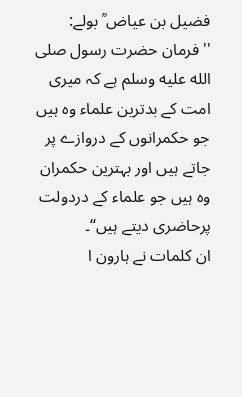فضیل بن عیاض ؒ بولے: ''فرمان حضرت رسول صلى الله عليه وسلم ہے کہ میری امت کے بدترین علماء وہ ہیں جو حکمرانوں کے دروازے پر جاتے ہیں اور بہترین حکمران وہ ہیں جو علماء کے دردولت پرحاضری دیتے ہیں‘‘۔
ان کلمات نے ہارون ا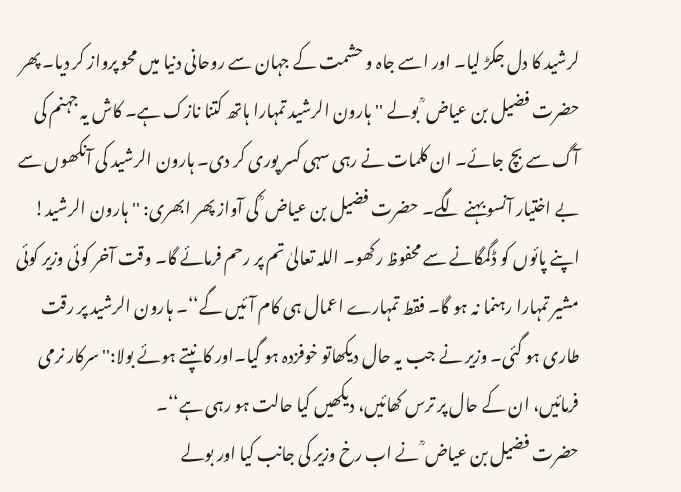لرشید کا دل جکڑ لیا۔ اور اسے جاہ و حشمت کے جہان سے روحانی دنیا میں محو پرواز کر دیا۔ پھر حضرت فضیل بن عیاض ؒ بولے ''ہارون الرشید تمہارا ہاتھ کتنا نازک ہے۔ کاش یہ جہنم کی آگ سے بچ جائے۔ ان کلمات نے رہی سہی کسر پوری کر دی۔ ہارون الرشید کی آنکھوں سے بے اختیار آنسو بہنے لگے۔ حضرت فضیل بن عیاض ؒ کی آواز پھر ابھری: ''ہارون الرشید! اپنے پائوں کو ڈگمگانے سے محفوظ رکھو۔ اللہ تعالیٰ تم پر رحم فرمائے گا۔ وقت آخر کوئی وزیر کوئی مشیر تمہارا رہنما نہ ہو گا۔ فقط تمہارے اعمال ہی کام آئیں گے‘‘۔ ہارون الرشید پر رقت طاری ہو گئی۔ وزیر نے جب یہ حال دیکھاتو خوفزدہ ہو گیا۔اور کانپتے ہوئے بولا:''سرکار نرمی فرمائیں، ان کے حال پر ترس کھائیں، دیکھیں کیا حالت ہو رہی ہے‘‘۔
حضرت فضیل بن عیاض ؒ نے اب رخ وزیر کی جانب کیا اور بولے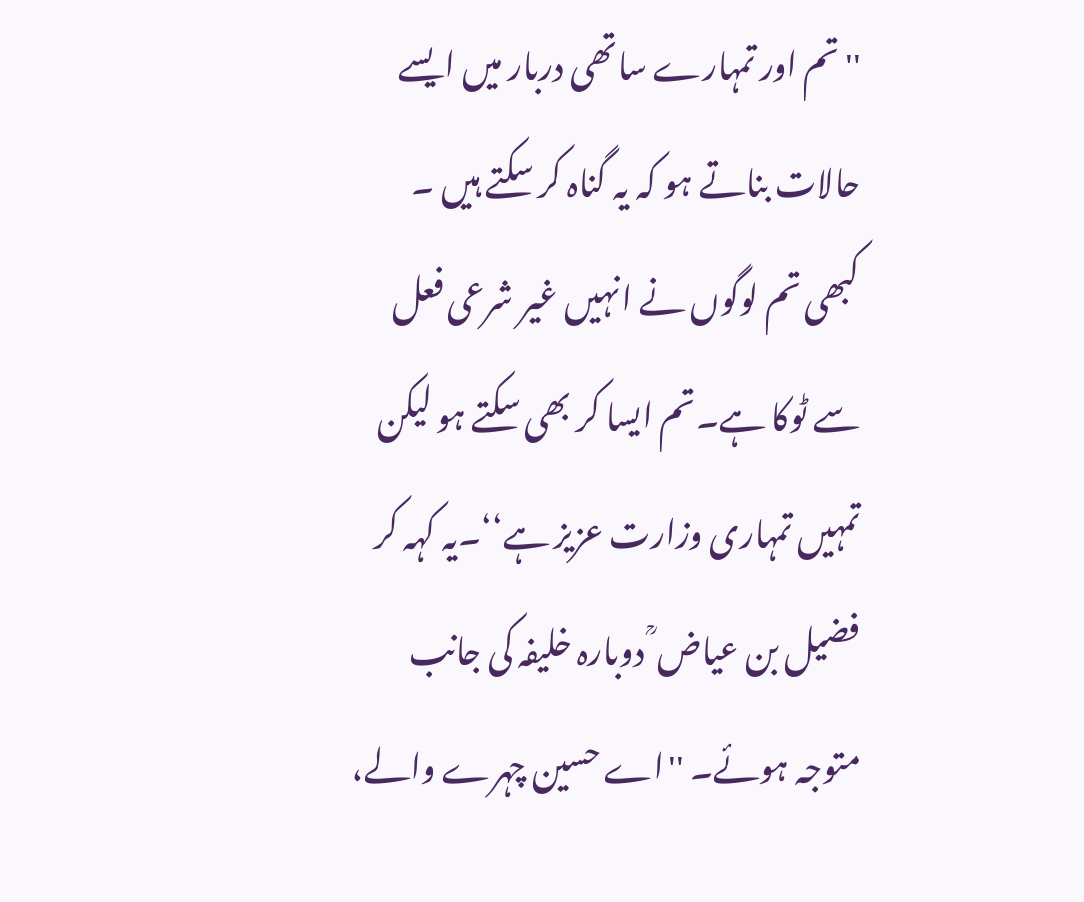''تم اور تمہارے ساتھی دربار میں ایسے حالات بناتے ہو کہ یہ گناہ کر سکتے ہیں ۔ کبھی تم لوگوں نے انہیں غیر شرعی فعل سے ٹوکا ہے۔تم ایسا کر بھی سکتے ہو لیکن تمہیں تمہاری وزارت عزیز ہے‘‘۔یہ کہہ کر فضیل بن عیاض ؒ دوبارہ خلیفہ کی جانب متوجہ ہوئے۔ ''اے حسین چہرے والے،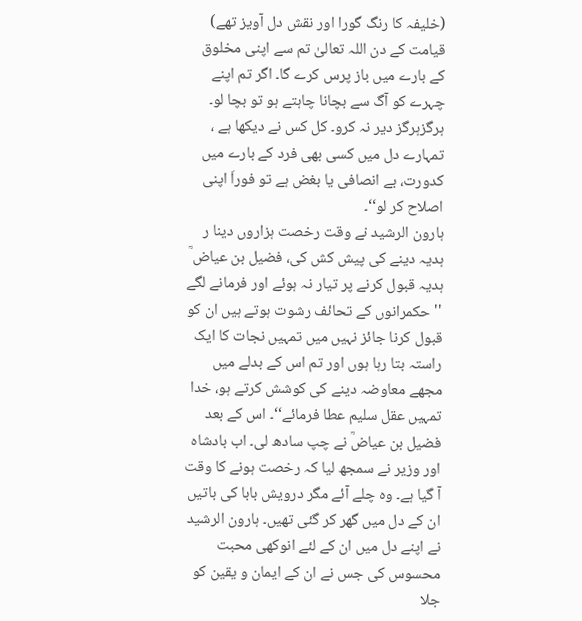(خلیفہ کا رنگ گورا اور نقش دل آویز تھے) قیامت کے دن اللہ تعالیٰ تم سے اپنی مخلوق کے بارے میں باز پرس کرے گا۔ اگر تم اپنے چہرے کو آگ سے بچانا چاہتے ہو تو بچا لو۔ ہرگزہرگز دیر نہ کرو۔ کل کس نے دیکھا ہے ، تمہارے دل میں کسی بھی فرد کے بارے میں کدورت، بے انصافی یا بغض ہے تو فوراَ اپنی اصلاح کر لو‘‘۔
ہارون الرشید نے وقت رخصت ہزاروں دینا ر ہدیہ دینے کی پیش کش کی، فضیل بن عیاض ؒ ہدیہ قبول کرنے پر تیار نہ ہوئے اور فرمانے لگے ''حکمرانوں کے تحائف رشوت ہوتے ہیں ان کو قبول کرنا جائز نہیں میں تمہیں نجات کا ایک راستہ بتا رہا ہوں اور تم اس کے بدلے میں مجھے معاوضہ دینے کی کوشش کرتے ہو، خدا تمہیں عقل سلیم عطا فرمائے‘‘۔ اس کے بعد فضیل بن عیاضؒ نے چپ سادھ لی۔ اب بادشاہ اور وزیر نے سمجھ لیا کہ رخصت ہونے کا وقت آ گیا ہے۔ وہ چلے آئے مگر درویش بابا کی باتیں ان کے دل میں گھر کر گئی تھیں۔ ہارون الرشید نے اپنے دل میں ان کے لئے انوکھی محبت محسوس کی جس نے ان کے ایمان و یقین کو جلا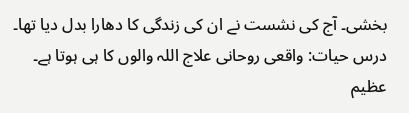بخشی۔ آج کی نشست نے ان کی زندگی کا دھارا بدل دیا تھا۔
درس حیات: واقعی روحانی علاج اللہ والوں کا ہی ہوتا ہے۔
عظیم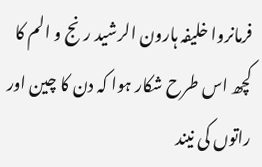فرمانروا خلیفہ ہارون الرشید رنج و الم کا کچھ اس طرح شکار ہوا کہ دن کا چین اور راتوں کی نیند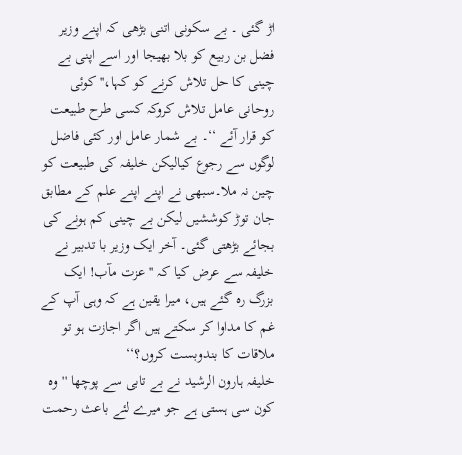اڑ گئی ۔ بے سکونی اتنی بڑھی کہ اپنے وزیر فضل بن ربیع کو بلا بھیجا اور اسے اپنی بے چینی کا حل تلاش کرنے کو کہا،'' کوئی روحانی عامل تلاش کروکہ کسی طرح طبیعت کو قرار آئے ‘‘۔ بے شمار عامل اور کئی فاضل لوگوں سے رجوع کیالیکن خلیفہ کی طبیعت کو چین نہ ملا۔سبھی نے اپنے اپنے علم کے مطابق جان توڑ کوششیں لیکن بے چینی کم ہونے کی بجائے بڑھتی گئی۔ آخر ایک وزیر با تدبیر نے خلیفہ سے عرض کیا کہ ''عزت مآب! ایک بزرگ رہ گئے ہیں، میرا یقین ہے کہ وہی آپ کے غم کا مداوا کر سکتے ہیں اگر اجازت ہو تو ملاقات کا بندوبست کروں؟‘‘
خلیفہ ہارون الرشید نے بے تابی سے پوچھا ''وہ کون سی ہستی ہے جو میرے لئے باعث رحمت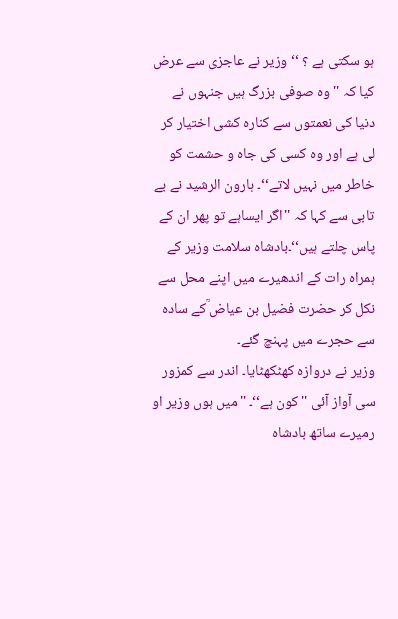ہو سکتی ہے ؟ ‘‘ وزیر نے عاجزی سے عرض کیا کہ ''وہ صوفی بزرگ ہیں جنہوں نے دنیا کی نعمتوں سے کنارہ کشی اختیار کر لی ہے اور وہ کسی کی جاہ و حشمت کو خاطر میں نہیں لاتے‘‘۔ ہارون الرشید نے بے تابی سے کہا کہ ''اگر ایساہے تو پھر ان کے پاس چلتے ہیں‘‘۔بادشاہ سلامت وزیر کے ہمراہ رات کے اندھیرے میں اپنے محل سے نکل کر حضرت فضیل بن عیاض ؒکے سادہ سے حجرے میں پہنچ گئے۔
وزیر نے دروازہ کھٹکھٹایا۔ اندر سے کمزور سی آواز آئی ''کون ہے‘‘۔ ''میں ہوں وزیر او رمیرے ساتھ بادشاہ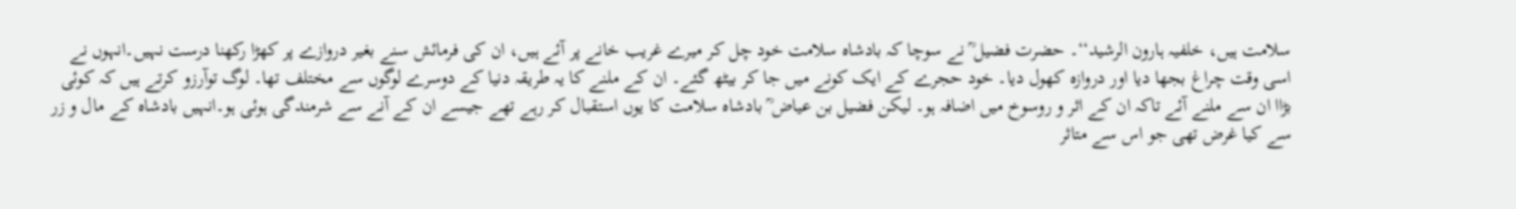سلامت ہیں، خلفیہ ہارون الرشید‘‘۔ حضرت فضیل ؒ نے سوچا کہ بادشاہ سلامت خود چل کر میرے غریب خانے پر آئے ہیں، ان کی فرمائش سنے بغیر دروازے پر کھڑا رکھنا درست نہیں۔انہوں نے اسی وقت چراغ بجھا دیا اور دروازہ کھول دیا۔ خود حجرے کے ایک کونے میں جا کر بیٹھ گئے۔ ان کے ملنے کا یہ طریقہ دنیا کے دوسرے لوگوں سے مختلف تھا۔ لوگ توآرزو کرتے ہیں کہ کوئی بڑاا ان سے ملنے آئے تاکہ ان کے اثر و روسوخ میں اضافہ ہو۔ لیکن فضیل بن عیاض ؒ بادشاہ سلامت کا یوں استقبال کر رہے تھے جیسے ان کے آنے سے شرمندگی ہوئی ہو۔انہیں بادشاہ کے مال و زر سے کیا غرض تھی جو اس سے متاثر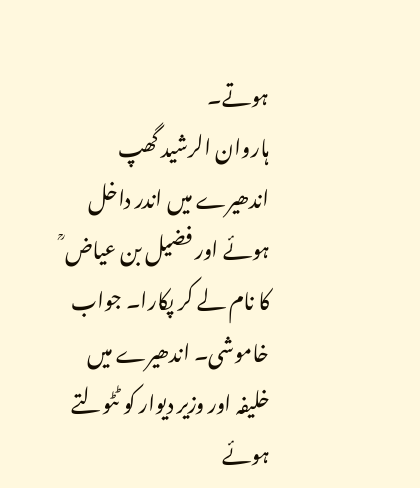ہوتے۔
ہاروان الرشید گھپ اندھیرے میں اندر داخل ہوئے اور فضیل بن عیاض ؒ کا نام لے کر پکارا۔ جواب خاموشی۔ اندھیرے میں خلیفہ اور وزیر دیوار کو ٹٹولتے ہوئے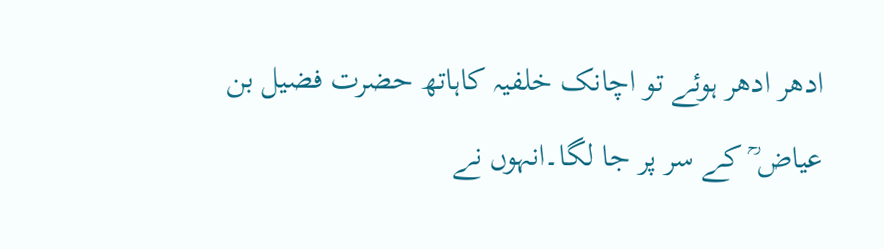ادھر ادھر ہوئے تو اچانک خلفیہ کاہاتھ حضرت فضیل بن عیاض ؒ کے سر پر جا لگا۔انہوں نے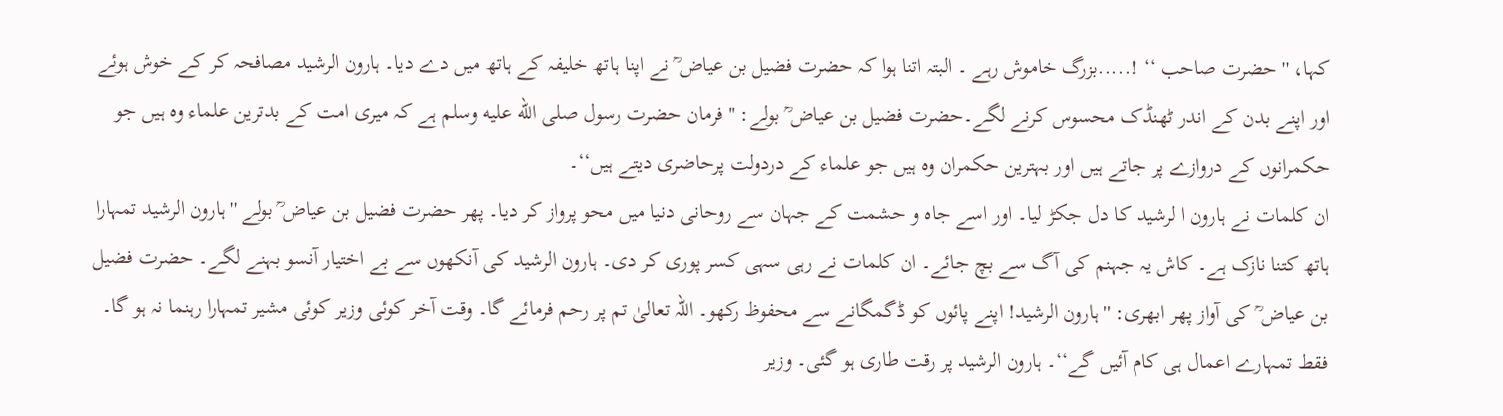کہا، '' حضرت صاحب ‘‘ !.....بزرگ خاموش رہے ۔ البتہ اتنا ہوا کہ حضرت فضیل بن عیاض ؒ نے اپنا ہاتھ خلیفہ کے ہاتھ میں دے دیا۔ ہارون الرشید مصافحہ کر کے خوش ہوئے اور اپنے بدن کے اندر ٹھنڈک محسوس کرنے لگے۔حضرت فضیل بن عیاض ؒ بولے: ''فرمان حضرت رسول صلى الله عليه وسلم ہے کہ میری امت کے بدترین علماء وہ ہیں جو حکمرانوں کے دروازے پر جاتے ہیں اور بہترین حکمران وہ ہیں جو علماء کے دردولت پرحاضری دیتے ہیں‘‘۔
ان کلمات نے ہارون ا لرشید کا دل جکڑ لیا۔ اور اسے جاہ و حشمت کے جہان سے روحانی دنیا میں محو پرواز کر دیا۔ پھر حضرت فضیل بن عیاض ؒ بولے ''ہارون الرشید تمہارا ہاتھ کتنا نازک ہے۔ کاش یہ جہنم کی آگ سے بچ جائے۔ ان کلمات نے رہی سہی کسر پوری کر دی۔ ہارون الرشید کی آنکھوں سے بے اختیار آنسو بہنے لگے۔ حضرت فضیل بن عیاض ؒ کی آواز پھر ابھری: ''ہارون الرشید! اپنے پائوں کو ڈگمگانے سے محفوظ رکھو۔ اللہ تعالیٰ تم پر رحم فرمائے گا۔ وقت آخر کوئی وزیر کوئی مشیر تمہارا رہنما نہ ہو گا۔ فقط تمہارے اعمال ہی کام آئیں گے‘‘۔ ہارون الرشید پر رقت طاری ہو گئی۔ وزیر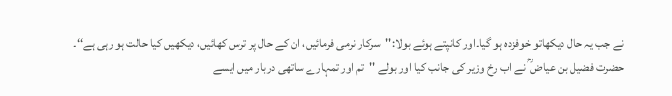نے جب یہ حال دیکھاتو خوفزدہ ہو گیا۔اور کانپتے ہوئے بولا:''سرکار نرمی فرمائیں، ان کے حال پر ترس کھائیں، دیکھیں کیا حالت ہو رہی ہے‘‘۔
حضرت فضیل بن عیاض ؒ نے اب رخ وزیر کی جانب کیا اور بولے ''تم اور تمہارے ساتھی دربار میں ایسے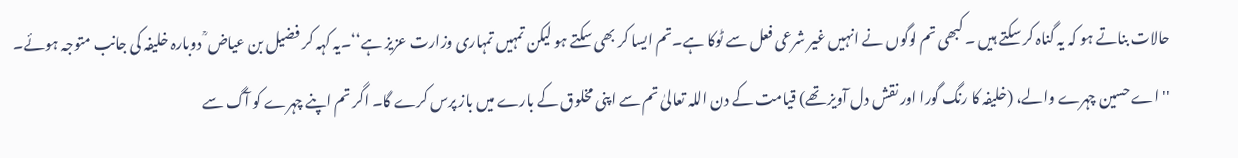حالات بناتے ہو کہ یہ گناہ کر سکتے ہیں ۔ کبھی تم لوگوں نے انہیں غیر شرعی فعل سے ٹوکا ہے۔تم ایسا کر بھی سکتے ہو لیکن تمہیں تمہاری وزارت عزیز ہے‘‘۔یہ کہہ کر فضیل بن عیاض ؒ دوبارہ خلیفہ کی جانب متوجہ ہوئے۔ ''اے حسین چہرے والے، (خلیفہ کا رنگ گورا اور نقش دل آویز تھے) قیامت کے دن اللہ تعالیٰ تم سے اپنی مخلوق کے بارے میں باز پرس کرے گا۔ اگر تم اپنے چہرے کو آگ سے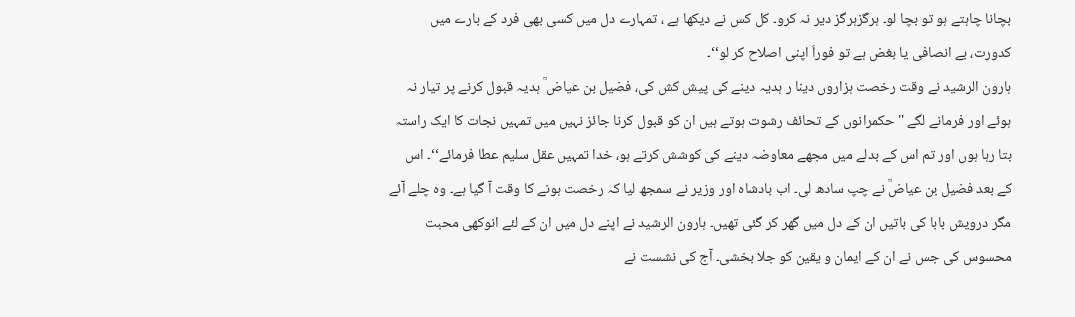بچانا چاہتے ہو تو بچا لو۔ ہرگزہرگز دیر نہ کرو۔ کل کس نے دیکھا ہے ، تمہارے دل میں کسی بھی فرد کے بارے میں کدورت، بے انصافی یا بغض ہے تو فوراَ اپنی اصلاح کر لو‘‘۔
ہارون الرشید نے وقت رخصت ہزاروں دینا ر ہدیہ دینے کی پیش کش کی، فضیل بن عیاض ؒ ہدیہ قبول کرنے پر تیار نہ ہوئے اور فرمانے لگے ''حکمرانوں کے تحائف رشوت ہوتے ہیں ان کو قبول کرنا جائز نہیں میں تمہیں نجات کا ایک راستہ بتا رہا ہوں اور تم اس کے بدلے میں مجھے معاوضہ دینے کی کوشش کرتے ہو، خدا تمہیں عقل سلیم عطا فرمائے‘‘۔ اس کے بعد فضیل بن عیاضؒ نے چپ سادھ لی۔ اب بادشاہ اور وزیر نے سمجھ لیا کہ رخصت ہونے کا وقت آ گیا ہے۔ وہ چلے آئے مگر درویش بابا کی باتیں ان کے دل میں گھر کر گئی تھیں۔ ہارون الرشید نے اپنے دل میں ان کے لئے انوکھی محبت محسوس کی جس نے ان کے ایمان و یقین کو جلا بخشی۔ آج کی نشست نے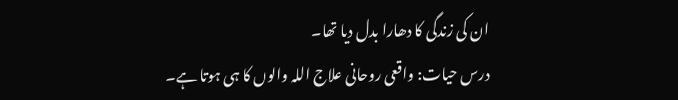ان کی زندگی کا دھارا بدل دیا تھا۔
درس حیات: واقعی روحانی علاج اللہ والوں کا ہی ہوتا ہے۔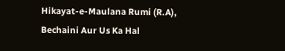Hikayat-e-Maulana Rumi (R.A), Bechaini Aur Us Ka Hal